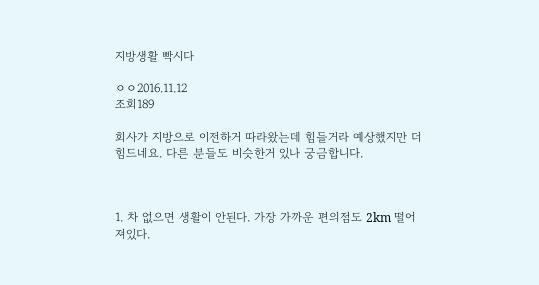지방생활 빡시다

ㅇㅇ2016.11.12
조회189

회사가 지방으로 이전하거 따라왔는데 힘들거라 예상했지만 더 힘드네요. 다른 분들도 비슷한거 있나 궁금합니다.



1. 차 없으면 생활이 안된다. 가장 가까운 편의점도 2km 떨어져있다.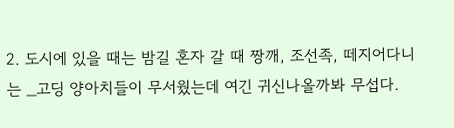2. 도시에 있을 때는 밤길 혼자 갈 때 짱깨, 조선족, 떼지어다니는 _고딩 양아치들이 무서웠는데 여긴 귀신나올까봐 무섭다.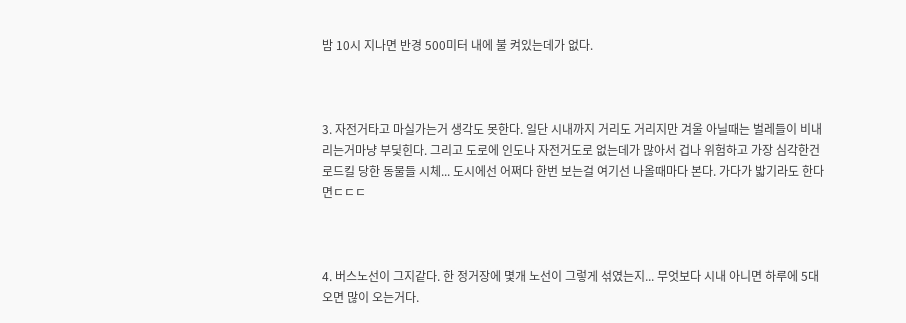밤 10시 지나면 반경 500미터 내에 불 켜있는데가 없다.



3. 자전거타고 마실가는거 생각도 못한다. 일단 시내까지 거리도 거리지만 겨울 아닐때는 벌레들이 비내리는거마냥 부딫힌다. 그리고 도로에 인도나 자전거도로 없는데가 많아서 겁나 위험하고 가장 심각한건 로드킬 당한 동물들 시체... 도시에선 어쩌다 한번 보는걸 여기선 나올때마다 본다. 가다가 밟기라도 한다면ㄷㄷㄷ



4. 버스노선이 그지같다. 한 정거장에 몇개 노선이 그렇게 섞였는지... 무엇보다 시내 아니면 하루에 5대 오면 많이 오는거다.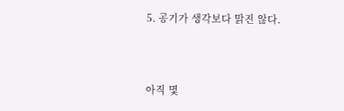5. 공기가 생각보다 맑진 않다.



아직 몇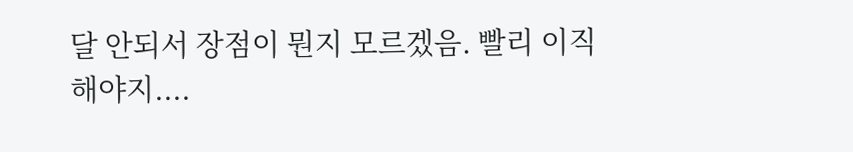달 안되서 장점이 뭔지 모르겠음. 빨리 이직해야지....